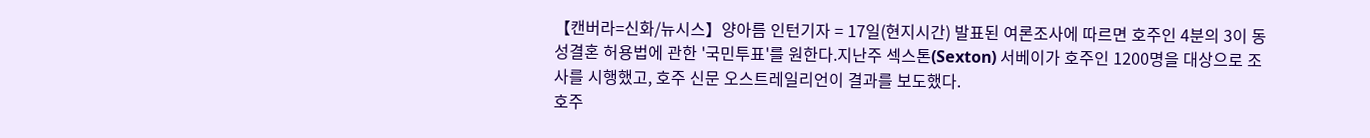【캔버라=신화/뉴시스】양아름 인턴기자 = 17일(현지시간) 발표된 여론조사에 따르면 호주인 4분의 3이 동성결혼 허용법에 관한 '국민투표'를 원한다.지난주 섹스톤(Sexton) 서베이가 호주인 1200명을 대상으로 조사를 시행했고, 호주 신문 오스트레일리언이 결과를 보도했다.
호주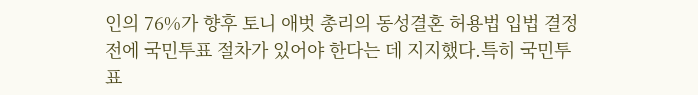인의 76%가 향후 토니 애벗 총리의 동성결혼 허용법 입법 결정 전에 국민투표 절차가 있어야 한다는 데 지지했다.특히 국민투표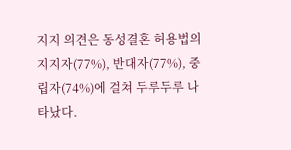지지 의견은 동성결혼 허용법의 지지자(77%), 반대자(77%), 중립자(74%)에 걸쳐 두루두루 나타났다.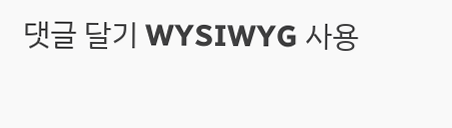댓글 달기 WYSIWYG 사용